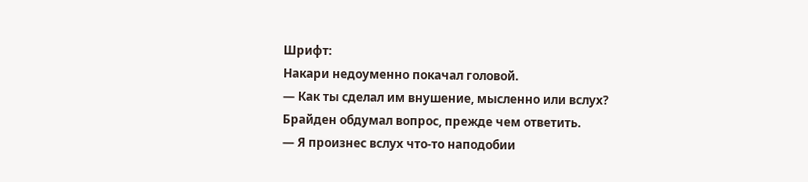Шрифт:
Накари недоуменно покачал головой.
— Как ты сделал им внушение, мысленно или вслух?
Брайден обдумал вопрос, прежде чем ответить.
— Я произнес вслух что-то наподобии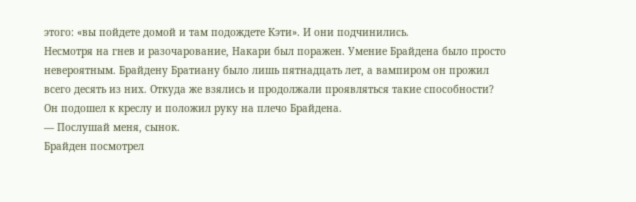этого: «вы пойдете домой и там подождете Кэти». И они подчинились.
Несмотря на гнев и разочарование, Накари был поражен. Умение Брайдена было просто невероятным. Брайдену Братиану было лишь пятнадцать лет, а вампиром он прожил всего десять из них. Откуда же взялись и продолжали проявляться такие способности?
Он подошел к креслу и положил руку на плечо Брайдена.
— Послушай меня, сынок.
Брайден посмотрел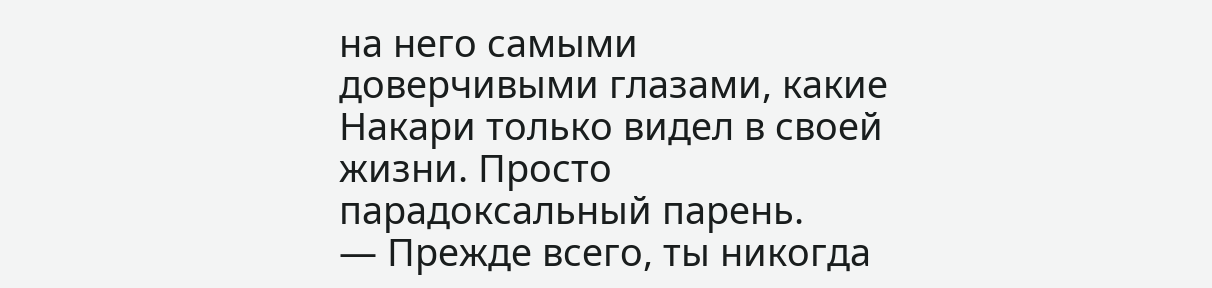на него самыми доверчивыми глазами, какие Накари только видел в своей жизни. Просто парадоксальный парень.
— Прежде всего, ты никогда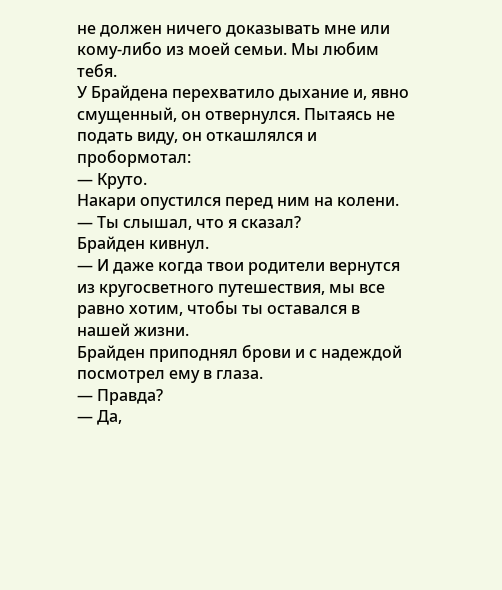не должен ничего доказывать мне или кому-либо из моей семьи. Мы любим тебя.
У Брайдена перехватило дыхание и, явно смущенный, он отвернулся. Пытаясь не подать виду, он откашлялся и пробормотал:
— Круто.
Накари опустился перед ним на колени.
— Ты слышал, что я сказал?
Брайден кивнул.
— И даже когда твои родители вернутся из кругосветного путешествия, мы все равно хотим, чтобы ты оставался в нашей жизни.
Брайден приподнял брови и с надеждой посмотрел ему в глаза.
— Правда?
— Да,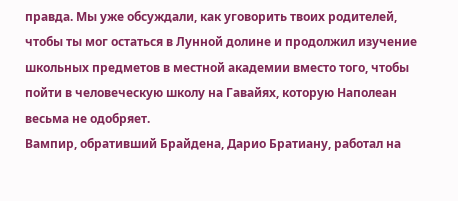правда. Мы уже обсуждали, как уговорить твоих родителей, чтобы ты мог остаться в Лунной долине и продолжил изучение школьных предметов в местной академии вместо того, чтобы пойти в человеческую школу на Гавайях, которую Наполеан весьма не одобряет.
Вампир, обративший Брайдена, Дарио Братиану, работал на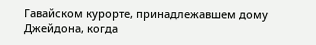Гавайском курорте, принадлежавшем дому Джейдона, когда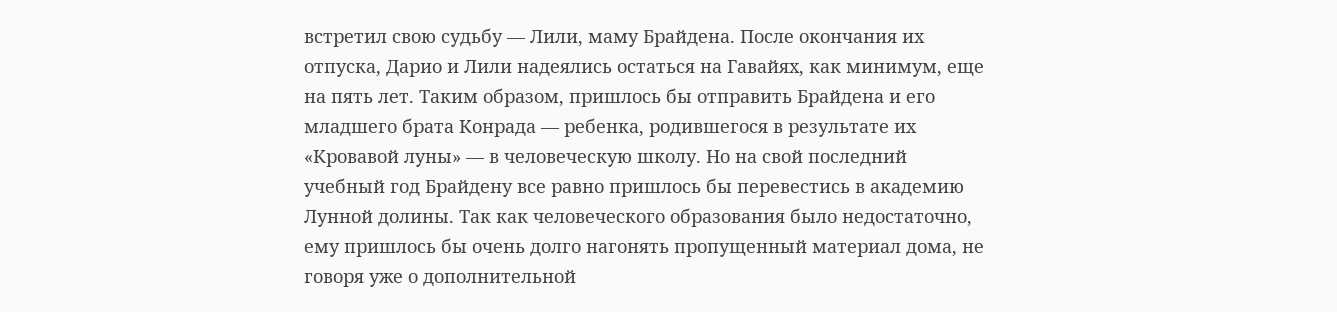встретил свою судьбу — Лили, маму Брайдена. После окончания их отпуска, Дарио и Лили надеялись остаться на Гавайях, как минимум, еще на пять лет. Таким образом, пришлось бы отправить Брайдена и его младшего брата Конрада — ребенка, родившегося в результате их «Кровавой луны» — в человеческую школу. Но на свой последний учебный год Брайдену все равно пришлось бы перевестись в академию Лунной долины. Так как человеческого образования было недостаточно, ему пришлось бы очень долго нагонять пропущенный материал дома, не говоря уже о дополнительной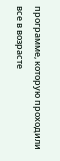программе, которую проходили все в возрасте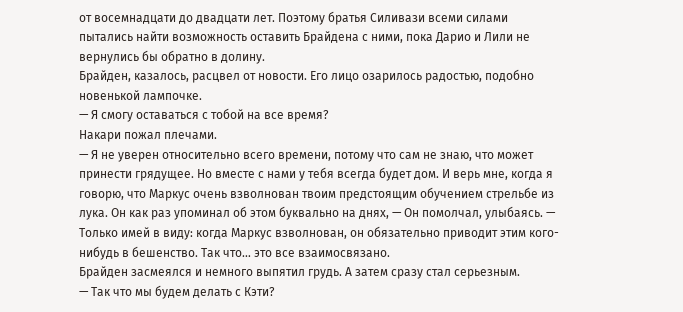от восемнадцати до двадцати лет. Поэтому братья Силивази всеми силами пытались найти возможность оставить Брайдена с ними, пока Дарио и Лили не вернулись бы обратно в долину.
Брайден, казалось, расцвел от новости. Его лицо озарилось радостью, подобно новенькой лампочке.
— Я смогу оставаться с тобой на все время?
Накари пожал плечами.
— Я не уверен относительно всего времени, потому что сам не знаю, что может принести грядущее. Но вместе с нами у тебя всегда будет дом. И верь мне, когда я говорю, что Маркус очень взволнован твоим предстоящим обучением стрельбе из лука. Он как раз упоминал об этом буквально на днях, — Он помолчал, улыбаясь. — Только имей в виду: когда Маркус взволнован, он обязательно приводит этим кого-нибудь в бешенство. Так что… это все взаимосвязано.
Брайден засмеялся и немного выпятил грудь. А затем сразу стал серьезным.
— Так что мы будем делать с Кэти?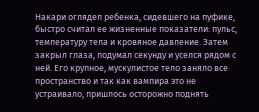Накари оглядел ребенка, сидевшего на пуфике, быстро считал ее жизненные показатели: пульс, температуру тела и кровяное давление. Затем закрыл глаза, подумал секунду и уселся рядом с ней. Его крупное, мускулистое тело заняло все пространство и так как вампира это не устраивало, пришлось осторожно поднять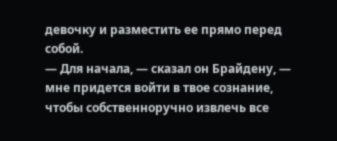девочку и разместить ее прямо перед собой.
— Для начала, — сказал он Брайдену, — мне придется войти в твое сознание, чтобы собственноручно извлечь все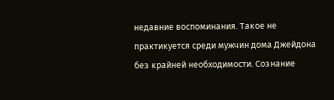недавние воспоминания. Такое не практикуется среди мужчин дома Джейдона без крайней необходимости. Сознание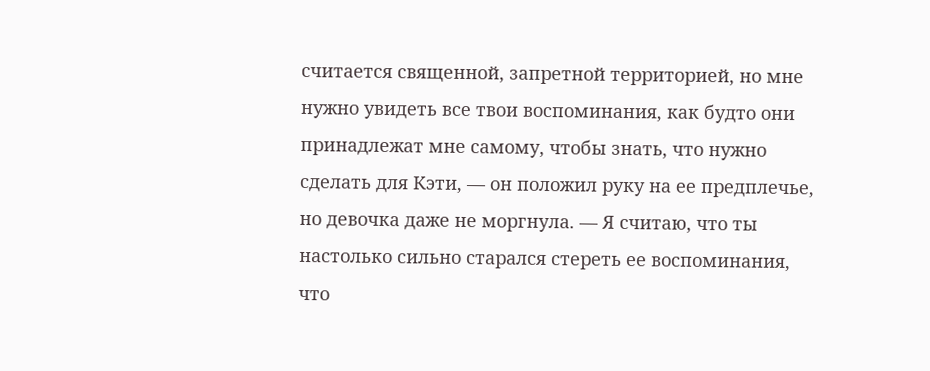считается священной, запретной территорией, но мне нужно увидеть все твои воспоминания, как будто они принадлежат мне самому, чтобы знать, что нужно сделать для Кэти, — он положил руку на ее предплечье, но девочка даже не моргнула. — Я считаю, что ты настолько сильно старался стереть ее воспоминания, что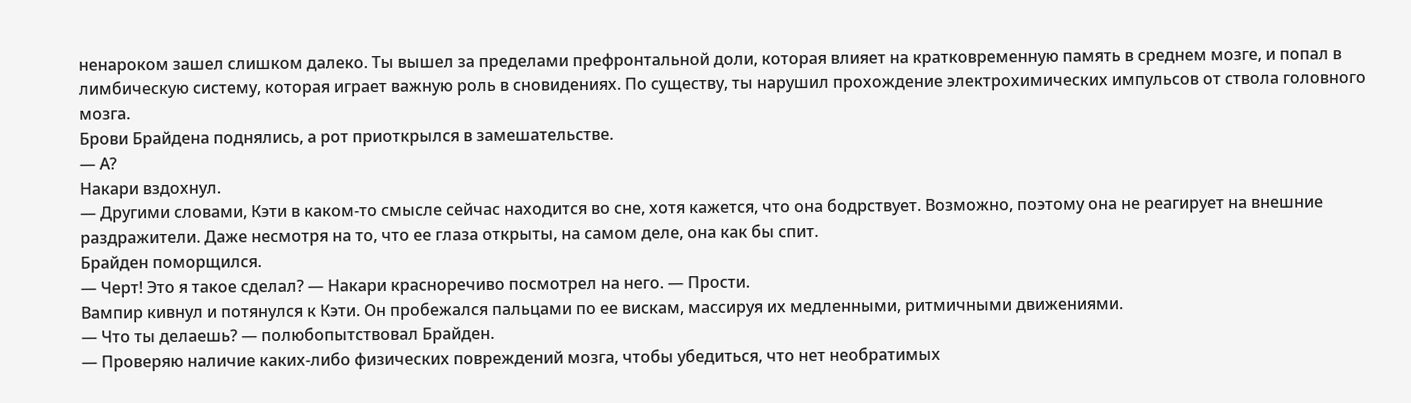ненароком зашел слишком далеко. Ты вышел за пределами префронтальной доли, которая влияет на кратковременную память в среднем мозге, и попал в лимбическую систему, которая играет важную роль в сновидениях. По существу, ты нарушил прохождение электрохимических импульсов от ствола головного мозга.
Брови Брайдена поднялись, а рот приоткрылся в замешательстве.
— А?
Накари вздохнул.
— Другими словами, Кэти в каком-то смысле сейчас находится во сне, хотя кажется, что она бодрствует. Возможно, поэтому она не реагирует на внешние раздражители. Даже несмотря на то, что ее глаза открыты, на самом деле, она как бы спит.
Брайден поморщился.
— Черт! Это я такое сделал? — Накари красноречиво посмотрел на него. — Прости.
Вампир кивнул и потянулся к Кэти. Он пробежался пальцами по ее вискам, массируя их медленными, ритмичными движениями.
— Что ты делаешь? — полюбопытствовал Брайден.
— Проверяю наличие каких-либо физических повреждений мозга, чтобы убедиться, что нет необратимых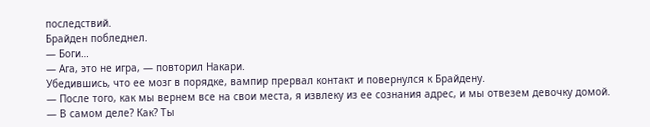последствий.
Брайден побледнел.
— Боги…
— Ага, это не игра, — повторил Накари.
Убедившись, что ее мозг в порядке, вампир прервал контакт и повернулся к Брайдену.
— После того, как мы вернем все на свои места, я извлеку из ее сознания адрес, и мы отвезем девочку домой.
— В самом деле? Как? Ты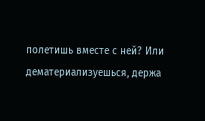полетишь вместе с ней? Или дематериализуешься, держа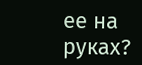ее на руках?